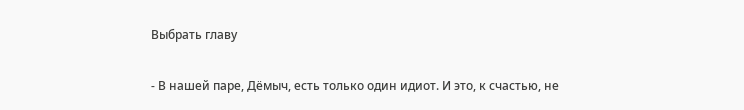Выбрать главу

- В нашей паре, Дёмыч, есть только один идиот. И это, к счастью, не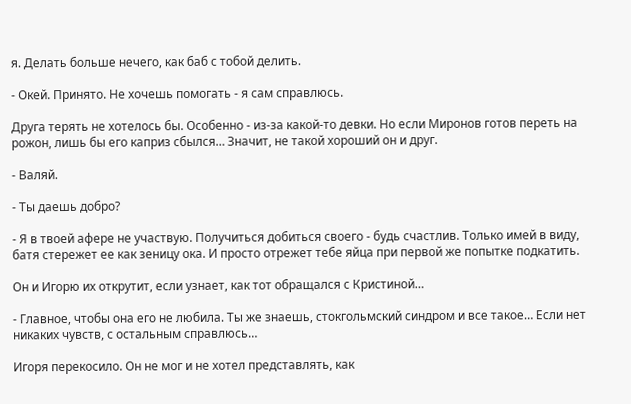я. Делать больше нечего, как баб с тобой делить.

- Окей. Принято. Не хочешь помогать - я сам справлюсь.

Друга терять не хотелось бы. Особенно - из-за какой-то девки. Но если Миронов готов переть на рожон, лишь бы его каприз сбылся… Значит, не такой хороший он и друг.

- Валяй.

- Ты даешь добро?

- Я в твоей афере не участвую. Получиться добиться своего - будь счастлив. Только имей в виду, батя стережет ее как зеницу ока. И просто отрежет тебе яйца при первой же попытке подкатить.

Он и Игорю их открутит, если узнает, как тот обращался с Кристиной…

- Главное, чтобы она его не любила. Ты же знаешь, стокгольмский синдром и все такое… Если нет никаких чувств, с остальным справлюсь…

Игоря перекосило. Он не мог и не хотел представлять, как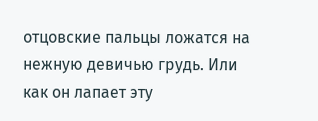отцовские пальцы ложатся на нежную девичью грудь. Или как он лапает эту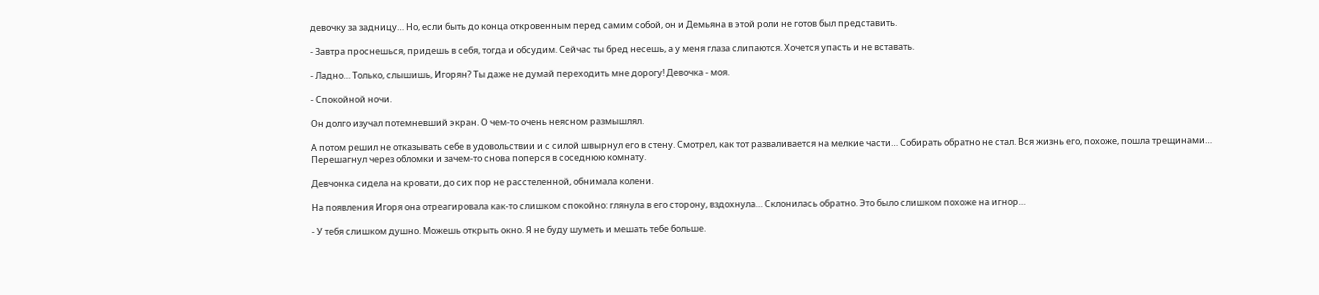девочку за задницу… Но, если быть до конца откровенным перед самим собой, он и Демьяна в этой роли не готов был представить.

- Завтра проснешься, придешь в себя, тогда и обсудим. Сейчас ты бред несешь, а у меня глаза слипаются. Хочется упасть и не вставать.

- Ладно… Только, слышишь, Игорян? Ты даже не думай переходить мне дорогу! Девочка - моя.

- Спокойной ночи.

Он долго изучал потемневший экран. О чем-то очень неясном размышлял.

А потом решил не отказывать себе в удовольствии и с силой швырнул его в стену. Смотрел, как тот разваливается на мелкие части… Собирать обратно не стал. Вся жизнь его, похоже, пошла трещинами… Перешагнул через обломки и зачем-то снова поперся в соседнюю комнату.

Девчонка сидела на кровати, до сих пор не расстеленной, обнимала колени.

На появления Игоря она отреагировала как-то слишком спокойно: глянула в его сторону, вздохнула… Склонилась обратно. Это было слишком похоже на игнор…

- У тебя слишком душно. Можешь открыть окно. Я не буду шуметь и мешать тебе больше.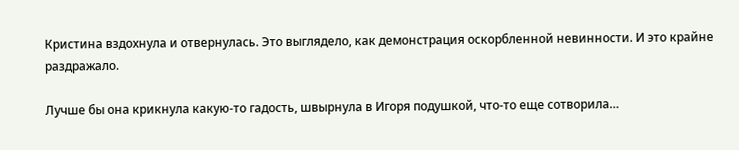Кристина вздохнула и отвернулась. Это выглядело, как демонстрация оскорбленной невинности. И это крайне раздражало.

Лучше бы она крикнула какую-то гадость, швырнула в Игоря подушкой, что-то еще сотворила…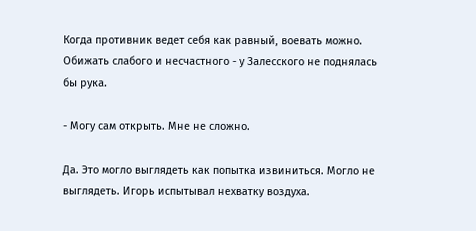Когда противник ведет себя как равный, воевать можно. Обижать слабого и несчастного - у Залесского не поднялась бы рука.

- Могу сам открыть. Мне не сложно.

Да. Это могло выглядеть как попытка извиниться. Могло не выглядеть. Игорь испытывал нехватку воздуха.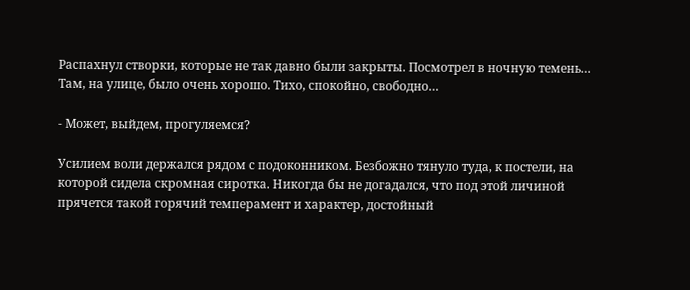Распахнул створки, которые не так давно были закрыты. Посмотрел в ночную темень… Там, на улице, было очень хорошо. Тихо, спокойно, свободно…

- Может, выйдем, прогуляемся?

Усилием воли держался рядом с подоконником. Безбожно тянуло туда, к постели, на которой сидела скромная сиротка. Никогда бы не догадался, что под этой личиной прячется такой горячий темперамент и характер, достойный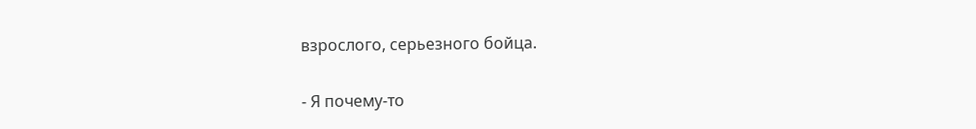взрослого, серьезного бойца.

- Я почему-то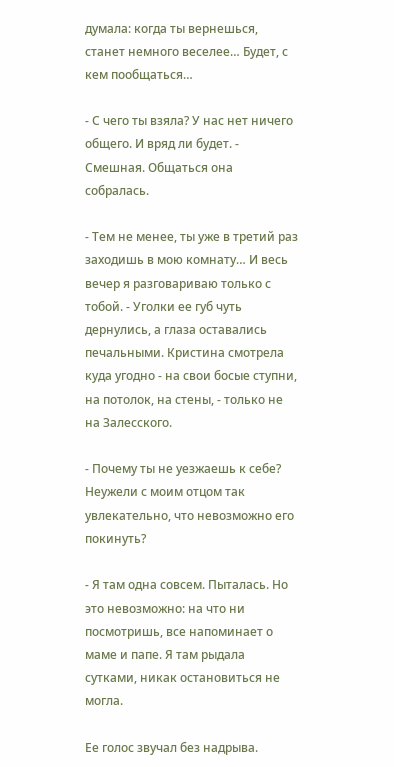думала: когда ты вернешься, станет немного веселее… Будет, с кем пообщаться…

- С чего ты взяла? У нас нет ничего общего. И вряд ли будет. - Смешная. Общаться она собралась.

- Тем не менее, ты уже в третий раз заходишь в мою комнату… И весь вечер я разговариваю только с тобой. - Уголки ее губ чуть дернулись, а глаза оставались печальными. Кристина смотрела куда угодно - на свои босые ступни, на потолок, на стены, - только не на Залесского.

- Почему ты не уезжаешь к себе? Неужели с моим отцом так увлекательно, что невозможно его покинуть?

- Я там одна совсем. Пыталась. Но это невозможно: на что ни посмотришь, все напоминает о маме и папе. Я там рыдала сутками, никак остановиться не могла.

Ее голос звучал без надрыва.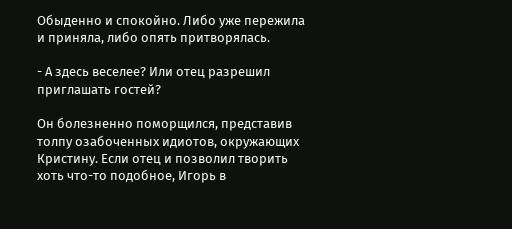Обыденно и спокойно. Либо уже пережила и приняла, либо опять притворялась.

- А здесь веселее? Или отец разрешил приглашать гостей?

Он болезненно поморщился, представив толпу озабоченных идиотов, окружающих Кристину. Если отец и позволил творить хоть что-то подобное, Игорь в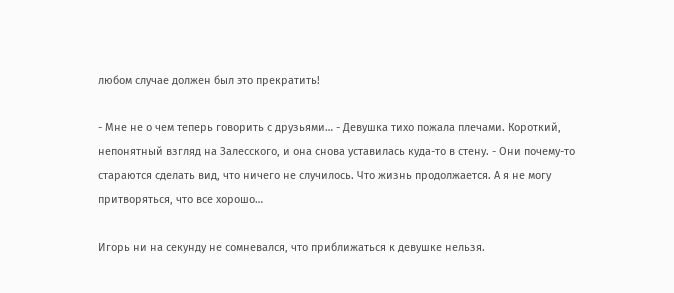любом случае должен был это прекратить!

- Мне не о чем теперь говорить с друзьями… - Девушка тихо пожала плечами. Короткий, непонятный взгляд на Залесского, и она снова уставилась куда-то в стену. - Они почему-то стараются сделать вид, что ничего не случилось. Что жизнь продолжается. А я не могу притворяться, что все хорошо…

Игорь ни на секунду не сомневался, что приближаться к девушке нельзя.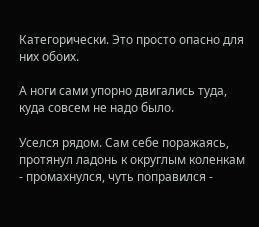Категорически. Это просто опасно для них обоих.

А ноги сами упорно двигались туда, куда совсем не надо было.

Уселся рядом. Сам себе поражаясь, протянул ладонь к округлым коленкам - промахнулся, чуть поправился -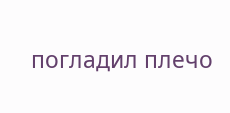погладил плечо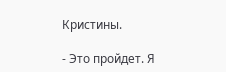Кристины.

- Это пройдет. Я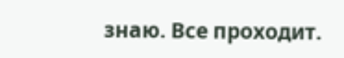знаю. Все проходит.